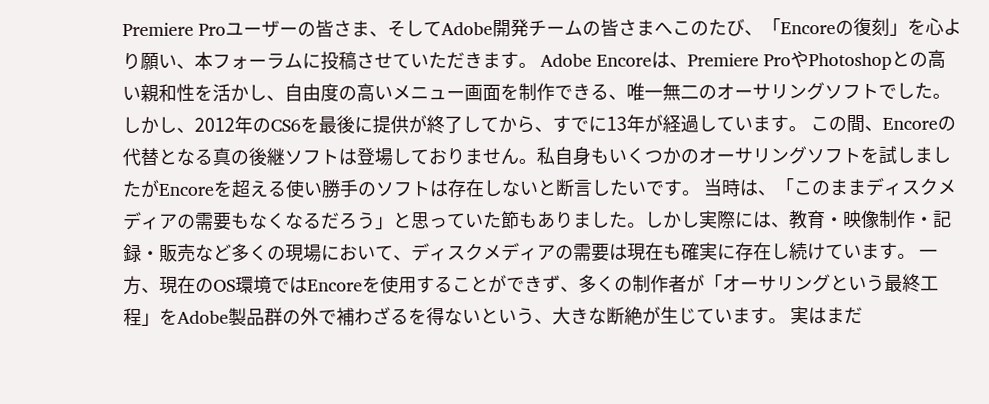Premiere Proユーザーの皆さま、そしてAdobe開発チームの皆さまへこのたび、「Encoreの復刻」を心より願い、本フォーラムに投稿させていただきます。 Adobe Encoreは、Premiere ProやPhotoshopとの高い親和性を活かし、自由度の高いメニュー画面を制作できる、唯一無二のオーサリングソフトでした。しかし、2012年のCS6を最後に提供が終了してから、すでに13年が経過しています。 この間、Encoreの代替となる真の後継ソフトは登場しておりません。私自身もいくつかのオーサリングソフトを試しましたがEncoreを超える使い勝手のソフトは存在しないと断言したいです。 当時は、「このままディスクメディアの需要もなくなるだろう」と思っていた節もありました。しかし実際には、教育・映像制作・記録・販売など多くの現場において、ディスクメディアの需要は現在も確実に存在し続けています。 一方、現在のOS環境ではEncoreを使用することができず、多くの制作者が「オーサリングという最終工程」をAdobe製品群の外で補わざるを得ないという、大きな断絶が生じています。 実はまだ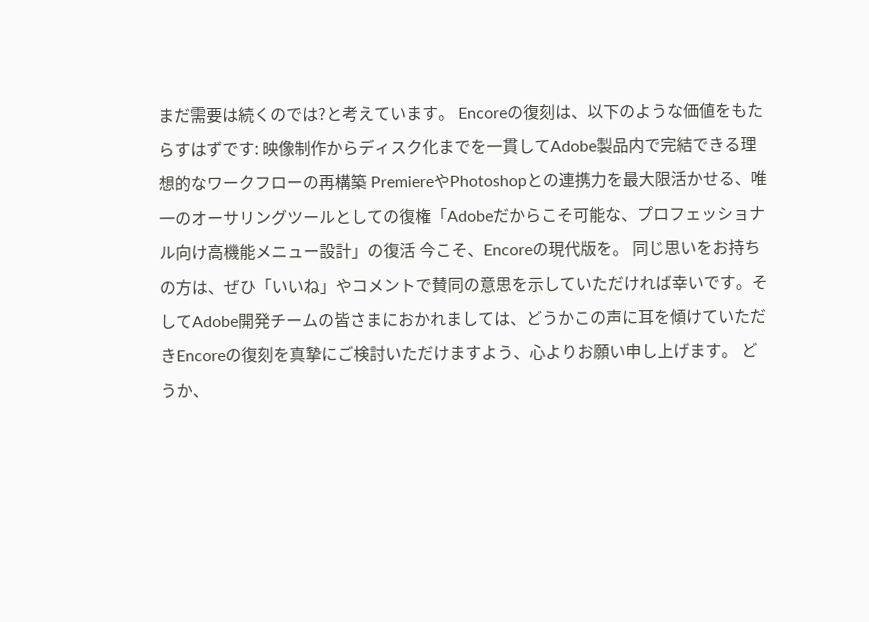まだ需要は続くのでは?と考えています。 Encoreの復刻は、以下のような価値をもたらすはずです: 映像制作からディスク化までを一貫してAdobe製品内で完結できる理想的なワークフローの再構築 PremiereやPhotoshopとの連携力を最大限活かせる、唯一のオーサリングツールとしての復権「Adobeだからこそ可能な、プロフェッショナル向け高機能メニュー設計」の復活 今こそ、Encoreの現代版を。 同じ思いをお持ちの方は、ぜひ「いいね」やコメントで賛同の意思を示していただければ幸いです。そしてAdobe開発チームの皆さまにおかれましては、どうかこの声に耳を傾けていただきEncoreの復刻を真摯にご検討いただけますよう、心よりお願い申し上げます。 どうか、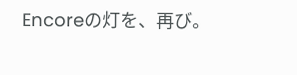Encoreの灯を、再び。